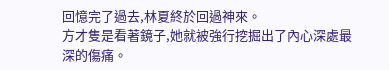回憶完了過去,林夏終於回過神來。
方才隻是看著鏡子,她就被強行挖掘出了內心深處最深的傷痛。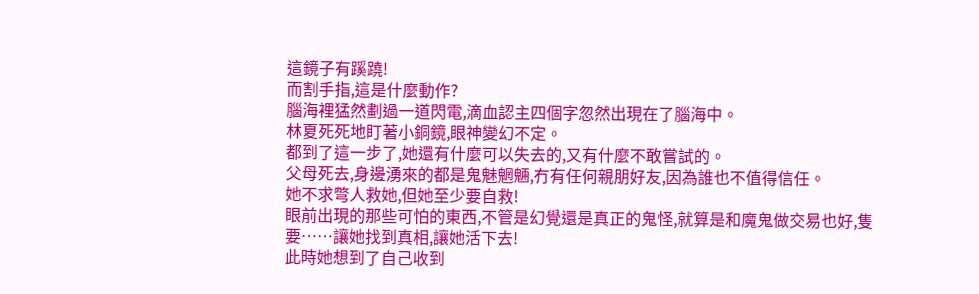這鏡子有蹊蹺!
而割手指,這是什麼動作?
腦海裡猛然劃過一道閃電,滴血認主四個字忽然出現在了腦海中。
林夏死死地盯著小銅鏡,眼神變幻不定。
都到了這一步了,她還有什麼可以失去的,又有什麼不敢嘗試的。
父母死去,身邊湧來的都是鬼魅魍魎,冇有任何親朋好友,因為誰也不值得信任。
她不求彆人救她,但她至少要自救!
眼前出現的那些可怕的東西,不管是幻覺還是真正的鬼怪,就算是和魔鬼做交易也好,隻要……讓她找到真相,讓她活下去!
此時她想到了自己收到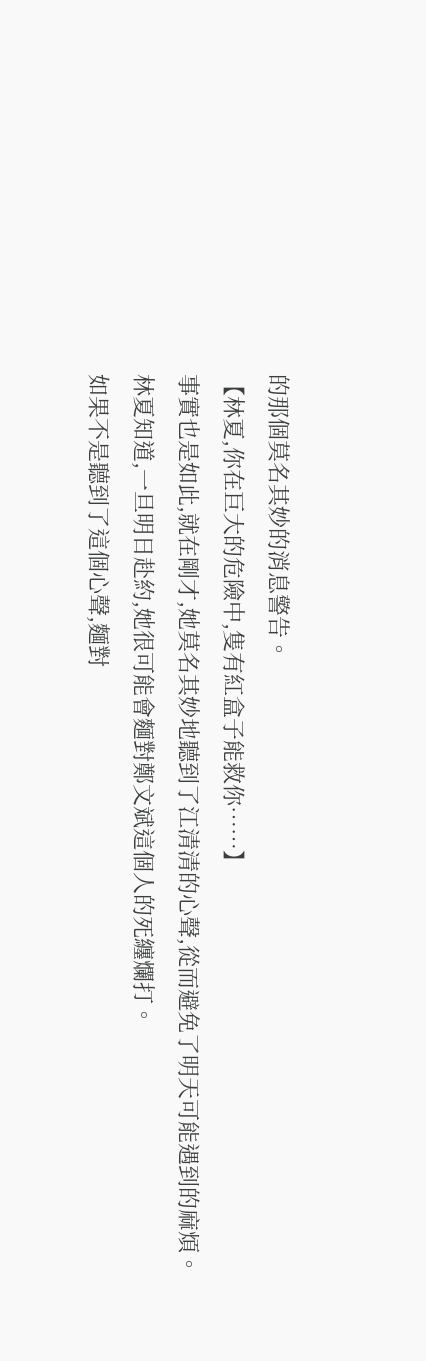的那個莫名其妙的消息警告。
【林夏,你在巨大的危險中,隻有紅盒子能救你……】
事實也是如此,就在剛才,她莫名其妙地聽到了江清清的心聲,從而避免了明天可能遇到的麻煩。
林夏知道,一旦明日赴約,她很可能會麵對鄭文斌這個人的死纏爛打。
如果不是聽到了這個心聲,麵對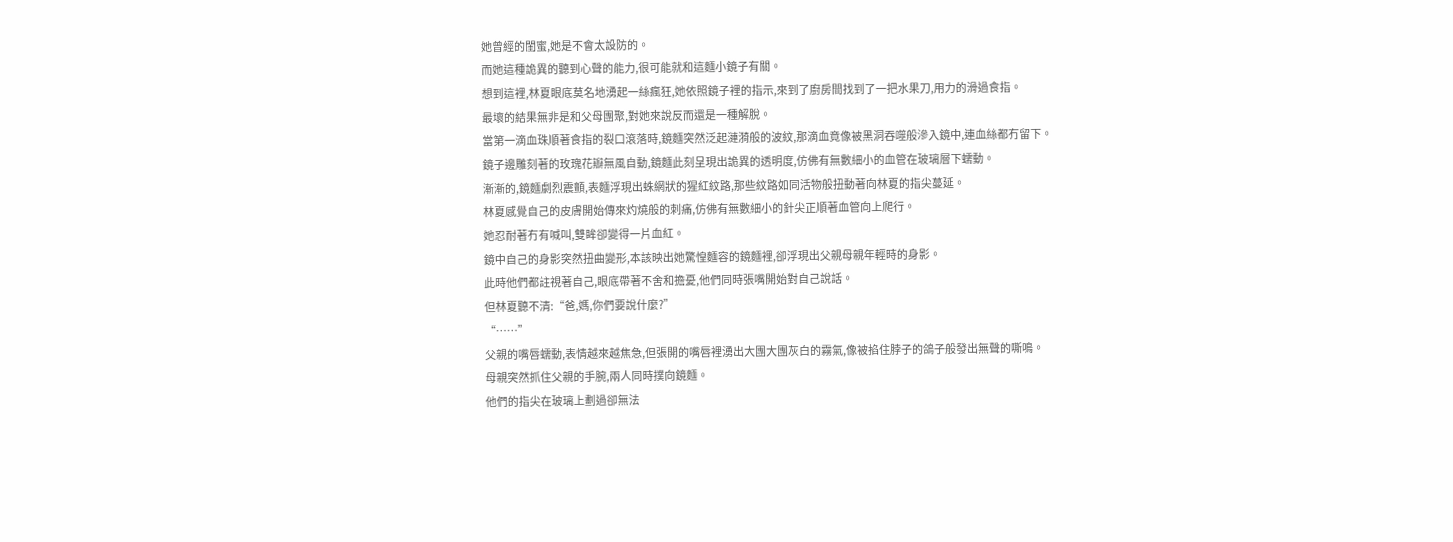她曾經的閨蜜,她是不會太設防的。
而她這種詭異的聽到心聲的能力,很可能就和這麵小鏡子有關。
想到這裡,林夏眼底莫名地湧起一絲瘋狂,她依照鏡子裡的指示,來到了廚房間找到了一把水果刀,用力的滑過食指。
最壞的結果無非是和父母團聚,對她來說反而還是一種解脫。
當第一滴血珠順著食指的裂口滾落時,鏡麵突然泛起漣漪般的波紋,那滴血竟像被黑洞吞噬般滲入鏡中,連血絲都冇留下。
鏡子邊雕刻著的玫瑰花瓣無風自動,鏡麵此刻呈現出詭異的透明度,仿佛有無數細小的血管在玻璃層下蠕動。
漸漸的,鏡麵劇烈震顫,表麵浮現出蛛網狀的猩紅紋路,那些紋路如同活物般扭動著向林夏的指尖蔓延。
林夏感覺自己的皮膚開始傳來灼燒般的刺痛,仿佛有無數細小的針尖正順著血管向上爬行。
她忍耐著冇有喊叫,雙眸卻變得一片血紅。
鏡中自己的身影突然扭曲變形,本該映出她驚惶麵容的鏡麵裡,卻浮現出父親母親年輕時的身影。
此時他們都註視著自己,眼底帶著不舍和擔憂,他們同時張嘴開始對自己說話。
但林夏聽不清:“爸,媽,你們要說什麼?”
“……”
父親的嘴唇蠕動,表情越來越焦急,但張開的嘴唇裡湧出大團大團灰白的霧氣,像被掐住脖子的鴿子般發出無聲的嘶鳴。
母親突然抓住父親的手腕,兩人同時撲向鏡麵。
他們的指尖在玻璃上劃過卻無法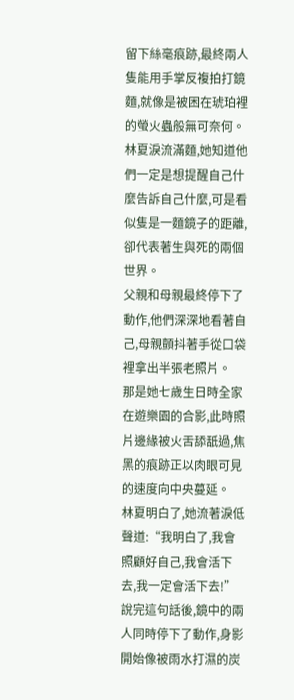留下絲毫痕跡,最終兩人隻能用手掌反複拍打鏡麵,就像是被困在琥珀裡的螢火蟲般無可奈何。
林夏淚流滿麵,她知道他們一定是想提醒自己什麼告訴自己什麼,可是看似隻是一麵鏡子的距離,卻代表著生與死的兩個世界。
父親和母親最終停下了動作,他們深深地看著自己,母親顫抖著手從口袋裡拿出半張老照片。
那是她七歲生日時全家在遊樂園的合影,此時照片邊緣被火舌舔舐過,焦黑的痕跡正以肉眼可見的速度向中央蔓延。
林夏明白了,她流著淚低聲道:“我明白了,我會照顧好自己,我會活下去,我一定會活下去!”
說完這句話後,鏡中的兩人同時停下了動作,身影開始像被雨水打濕的炭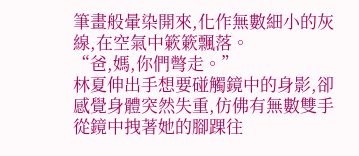筆畫般暈染開來,化作無數細小的灰線,在空氣中簌簌飄落。
“爸,媽,你們彆走。”
林夏伸出手想要碰觸鏡中的身影,卻感覺身體突然失重,仿佛有無數雙手從鏡中拽著她的腳踝往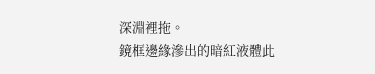深淵裡拖。
鏡框邊緣滲出的暗紅液體此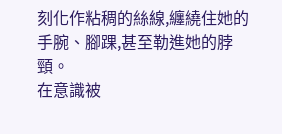刻化作粘稠的絲線,纏繞住她的手腕、腳踝,甚至勒進她的脖頸。
在意識被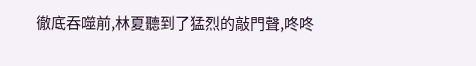徹底吞噬前,林夏聽到了猛烈的敲門聲,咚咚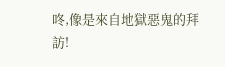咚,像是來自地獄惡鬼的拜訪!